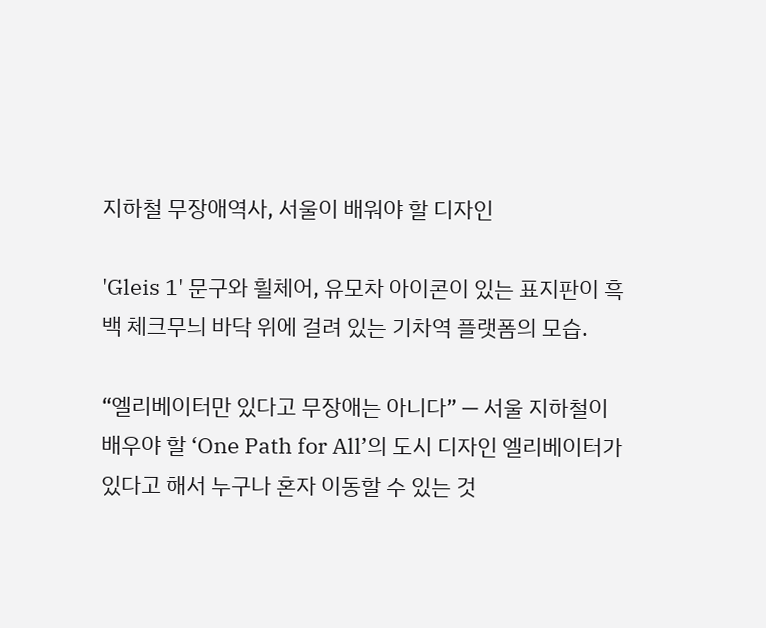지하철 무장애역사, 서울이 배워야 할 디자인

'Gleis 1' 문구와 휠체어, 유모차 아이콘이 있는 표지판이 흑백 체크무늬 바닥 위에 걸려 있는 기차역 플랫폼의 모습.

“엘리베이터만 있다고 무장애는 아니다” ― 서울 지하철이 배우야 할 ‘One Path for All’의 도시 디자인 엘리베이터가 있다고 해서 누구나 혼자 이동할 수 있는 것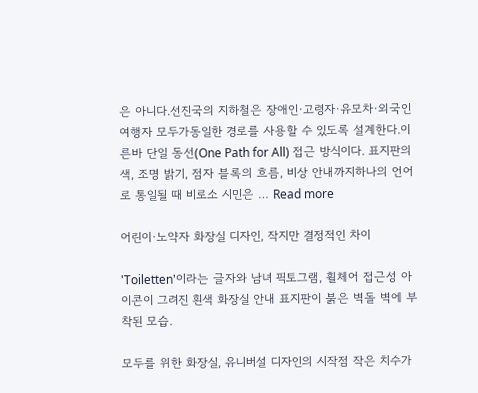은 아니다.선진국의 지하철은 장애인·고령자·유모차·외국인 여행자 모두가동일한 경로를 사용할 수 있도록 설계한다.이른바 단일 동선(One Path for All) 접근 방식이다. 표지판의 색, 조명 밝기, 점자 블록의 흐름, 비상 안내까지하나의 언어로 통일될 때 비로소 시민은 … Read more

어린이·노약자 화장실 디자인, 작지만 결정적인 차이

'Toiletten'이라는 글자와 남녀 픽토그램, 휠체어 접근성 아이콘이 그려진 흰색 화장실 안내 표지판이 붉은 벽돌 벽에 부착된 모습.

모두를 위한 화장실, 유니버설 디자인의 시작점 작은 치수가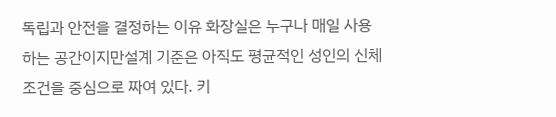독립과 안전을 결정하는 이유 화장실은 누구나 매일 사용하는 공간이지만설계 기준은 아직도 평균적인 성인의 신체 조건을 중심으로 짜여 있다. 키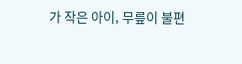가 작은 아이, 무릎이 불편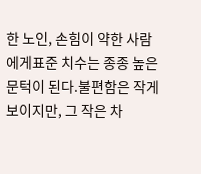한 노인, 손힘이 약한 사람에게표준 치수는 종종 높은 문턱이 된다.불편함은 작게 보이지만, 그 작은 차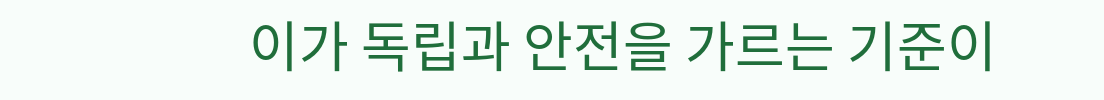이가 독립과 안전을 가르는 기준이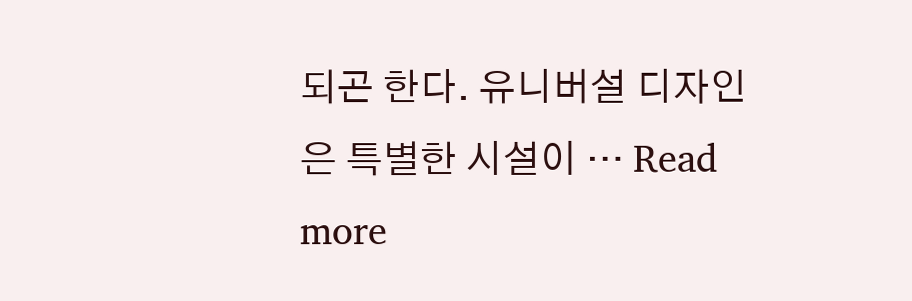되곤 한다. 유니버설 디자인은 특별한 시설이 … Read more